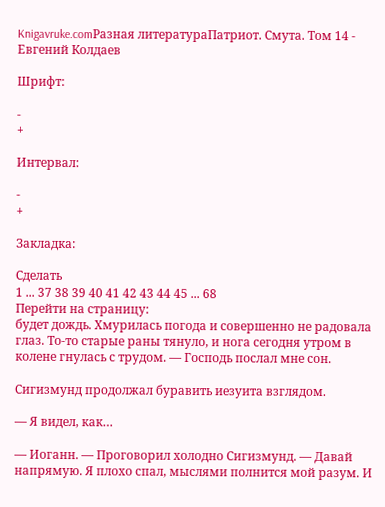Knigavruke.comРазная литератураПатриот. Смута. Том 14 - Евгений Колдаев

Шрифт:

-
+

Интервал:

-
+

Закладка:

Сделать
1 ... 37 38 39 40 41 42 43 44 45 ... 68
Перейти на страницу:
будет дождь. Хмурилась погода и совершенно не радовала глаз. То-то старые раны тянуло, и нога сегодня утром в колене гнулась с трудом. — Господь послал мне сон.

Сигизмунд продолжал буравить иезуита взглядом.

— Я видел, как…

— Иоганн. — Проговорил холодно Сигизмунд. — Давай напрямую. Я плохо спал, мыслями полнится мой разум. И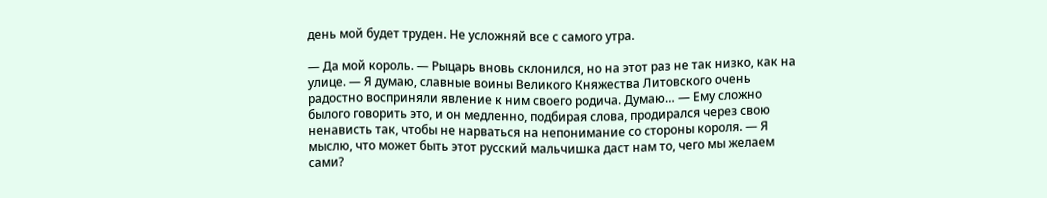день мой будет труден. Не усложняй все с самого утра.

— Да мой король. — Рыцарь вновь склонился, но на этот раз не так низко, как на улице. — Я думаю, славные воины Великого Княжества Литовского очень радостно восприняли явление к ним своего родича. Думаю… — Ему сложно былого говорить это, и он медленно, подбирая слова, продирался через свою ненависть так, чтобы не нарваться на непонимание со стороны короля. — Я мыслю, что может быть этот русский мальчишка даст нам то, чего мы желаем сами?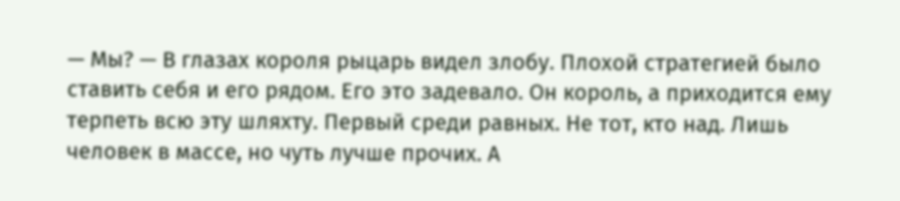— Мы? — В глазах короля рыцарь видел злобу. Плохой стратегией было ставить себя и его рядом. Его это задевало. Он король, а приходится ему терпеть всю эту шляхту. Первый среди равных. Не тот, кто над. Лишь человек в массе, но чуть лучше прочих. А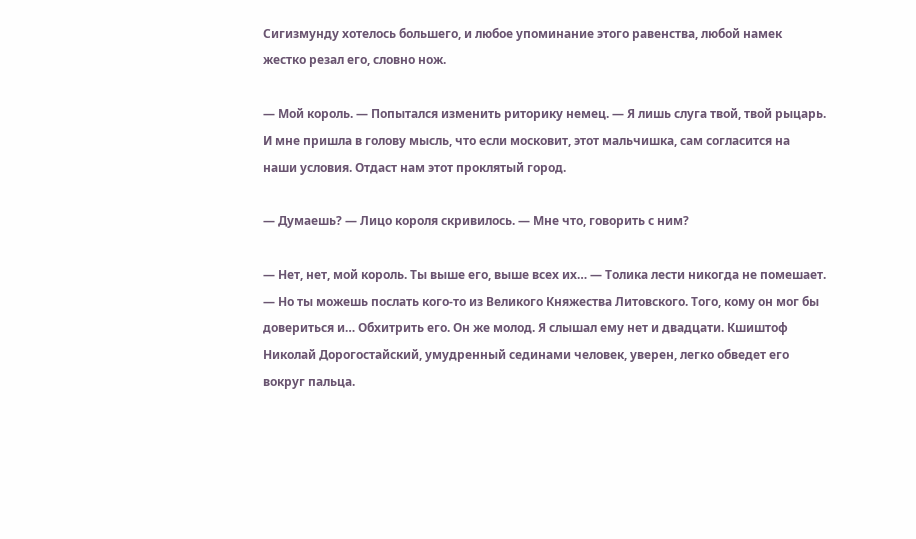Сигизмунду хотелось большего, и любое упоминание этого равенства, любой намек жестко резал его, словно нож.

— Мой король. — Попытался изменить риторику немец. — Я лишь слуга твой, твой рыцарь. И мне пришла в голову мысль, что если московит, этот мальчишка, сам согласится на наши условия. Отдаст нам этот проклятый город.

— Думаешь? — Лицо короля скривилось. — Мне что, говорить с ним?

— Нет, нет, мой король. Ты выше его, выше всех их… — Толика лести никогда не помешает. — Но ты можешь послать кого-то из Великого Княжества Литовского. Того, кому он мог бы довериться и… Обхитрить его. Он же молод. Я слышал ему нет и двадцати. Кшиштоф Николай Дорогостайский, умудренный сединами человек, уверен, легко обведет его вокруг пальца.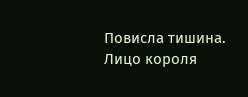Повисла тишина. Лицо короля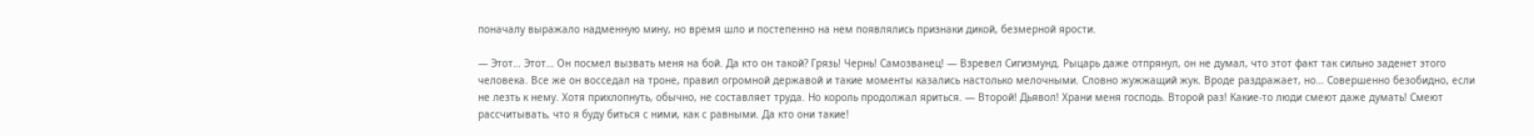поначалу выражало надменную мину, но время шло и постепенно на нем появлялись признаки дикой, безмерной ярости.

— Этот… Этот… Он посмел вызвать меня на бой. Да кто он такой? Грязь! Чернь! Самозванец! — Взревел Сигизмунд. Рыцарь даже отпрянул, он не думал, что этот факт так сильно заденет этого человека. Все же он восседал на троне, правил огромной державой и такие моменты казались настолько мелочными. Словно жужжащий жук. Вроде раздражает, но… Совершенно безобидно, если не лезть к нему. Хотя прихлопнуть, обычно, не составляет труда. Но король продолжал яриться. — Второй! Дьявол! Храни меня господь. Второй раз! Какие-то люди смеют даже думать! Смеют рассчитывать, что я буду биться с ними, как с равными. Да кто они такие!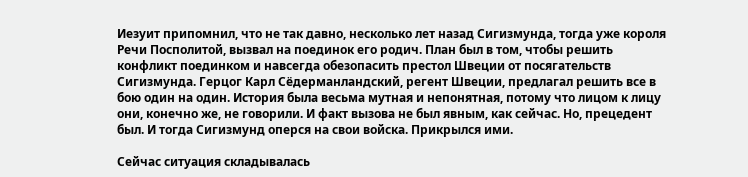Иезуит припомнил, что не так давно, несколько лет назад Сигизмунда, тогда уже короля Речи Посполитой, вызвал на поединок его родич. План был в том, чтобы решить конфликт поединком и навсегда обезопасить престол Швеции от посягательств Сигизмунда. Герцог Карл Сёдерманландский, регент Швеции, предлагал решить все в бою один на один. История была весьма мутная и непонятная, потому что лицом к лицу они, конечно же, не говорили. И факт вызова не был явным, как сейчас. Но, прецедент был. И тогда Сигизмунд оперся на свои войска. Прикрылся ими.

Сейчас ситуация складывалась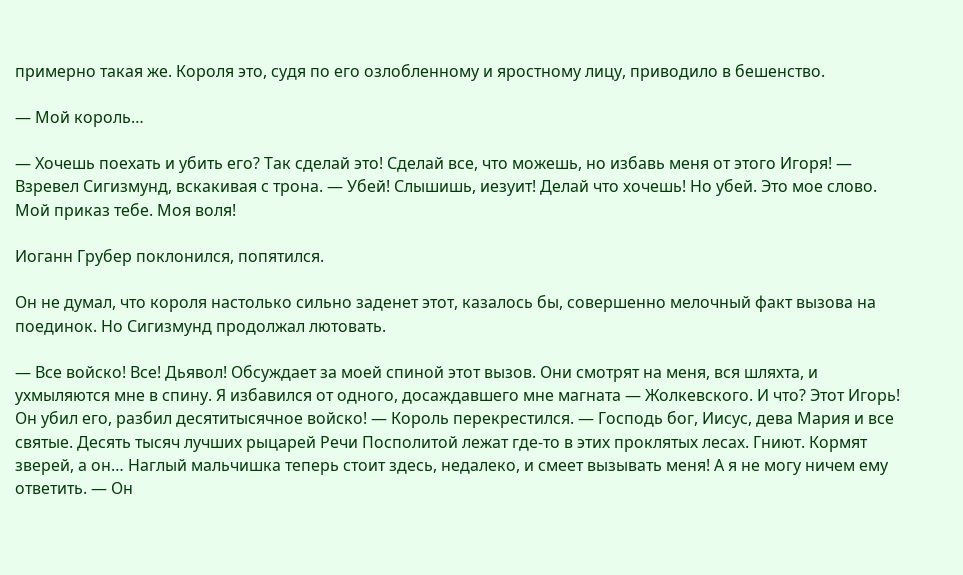примерно такая же. Короля это, судя по его озлобленному и яростному лицу, приводило в бешенство.

— Мой король…

— Хочешь поехать и убить его? Так сделай это! Сделай все, что можешь, но избавь меня от этого Игоря! — Взревел Сигизмунд, вскакивая с трона. — Убей! Слышишь, иезуит! Делай что хочешь! Но убей. Это мое слово. Мой приказ тебе. Моя воля!

Иоганн Грубер поклонился, попятился.

Он не думал, что короля настолько сильно заденет этот, казалось бы, совершенно мелочный факт вызова на поединок. Но Сигизмунд продолжал лютовать.

— Все войско! Все! Дьявол! Обсуждает за моей спиной этот вызов. Они смотрят на меня, вся шляхта, и ухмыляются мне в спину. Я избавился от одного, досаждавшего мне магната — Жолкевского. И что? Этот Игорь! Он убил его, разбил десятитысячное войско! — Король перекрестился. — Господь бог, Иисус, дева Мария и все святые. Десять тысяч лучших рыцарей Речи Посполитой лежат где-то в этих проклятых лесах. Гниют. Кормят зверей, а он… Наглый мальчишка теперь стоит здесь, недалеко, и смеет вызывать меня! А я не могу ничем ему ответить. — Он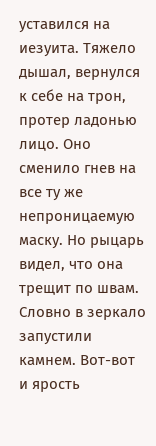уставился на иезуита. Тяжело дышал, вернулся к себе на трон, протер ладонью лицо. Оно сменило гнев на все ту же непроницаемую маску. Но рыцарь видел, что она трещит по швам. Словно в зеркало запустили камнем. Вот-вот и ярость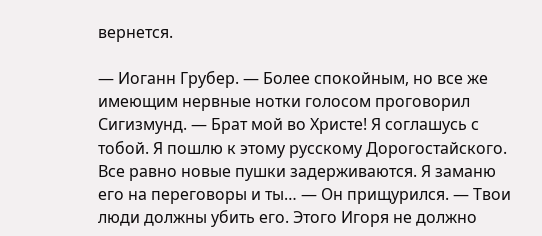вернется.

— Иоганн Грубер. — Более спокойным, но все же имеющим нервные нотки голосом проговорил Сигизмунд. — Брат мой во Христе! Я соглашусь с тобой. Я пошлю к этому русскому Дорогостайского. Все равно новые пушки задерживаются. Я заманю его на переговоры и ты… — Он прищурился. — Твои люди должны убить его. Этого Игоря не должно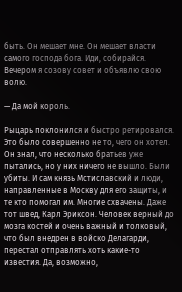быть. Он мешает мне. Он мешает власти самого господа бога. Иди, собирайся. Вечером я созову совет и объявлю свою волю.

— Да мой король.

Рыцарь поклонился и быстро ретировался. Это было совершенно не то, чего он хотел. Он знал, что несколько братьев уже пытались, но у них ничего не вышло. Были убиты. И сам князь Мстиславский и люди, направленные в Москву для его защиты, и те кто помогал им. Многие схвачены. Даже тот швед, Карл Эриксон. Человек верный до мозга костей и очень важный и толковый, что был внедрен в войско Делагарди, перестал отправлять хоть какие-то известия. Да, возможно,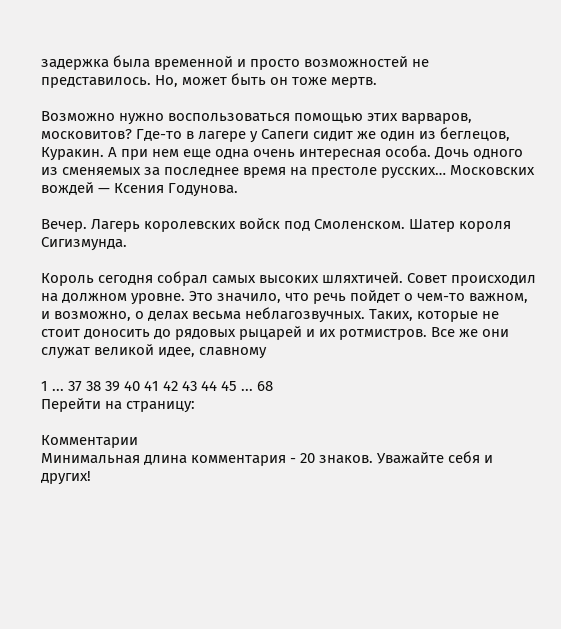задержка была временной и просто возможностей не представилось. Но, может быть он тоже мертв.

Возможно нужно воспользоваться помощью этих варваров, московитов? Где-то в лагере у Сапеги сидит же один из беглецов, Куракин. А при нем еще одна очень интересная особа. Дочь одного из сменяемых за последнее время на престоле русских… Московских вождей — Ксения Годунова.

Вечер. Лагерь королевских войск под Смоленском. Шатер короля Сигизмунда.

Король сегодня собрал самых высоких шляхтичей. Совет происходил на должном уровне. Это значило, что речь пойдет о чем-то важном, и возможно, о делах весьма неблагозвучных. Таких, которые не стоит доносить до рядовых рыцарей и их ротмистров. Все же они служат великой идее, славному

1 ... 37 38 39 40 41 42 43 44 45 ... 68
Перейти на страницу:

Комментарии
Минимальная длина комментария - 20 знаков. Уважайте себя и других!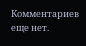Комментариев еще нет.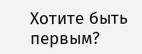Хотите быть первым?